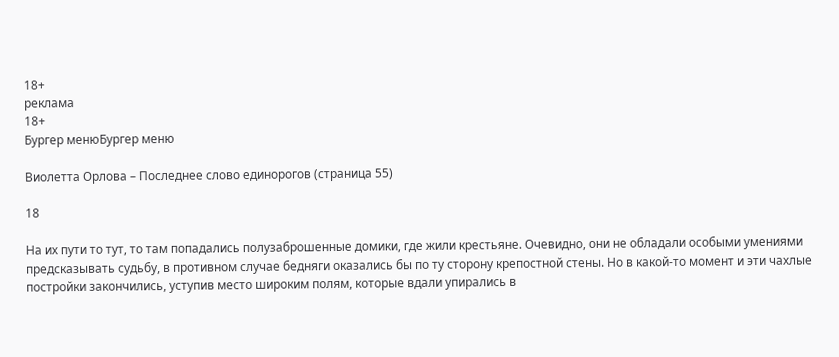18+
реклама
18+
Бургер менюБургер меню

Виолетта Орлова – Последнее слово единорогов (страница 55)

18

На их пути то тут, то там попадались полузаброшенные домики, где жили крестьяне. Очевидно, они не обладали особыми умениями предсказывать судьбу, в противном случае бедняги оказались бы по ту сторону крепостной стены. Но в какой-то момент и эти чахлые постройки закончились, уступив место широким полям, которые вдали упирались в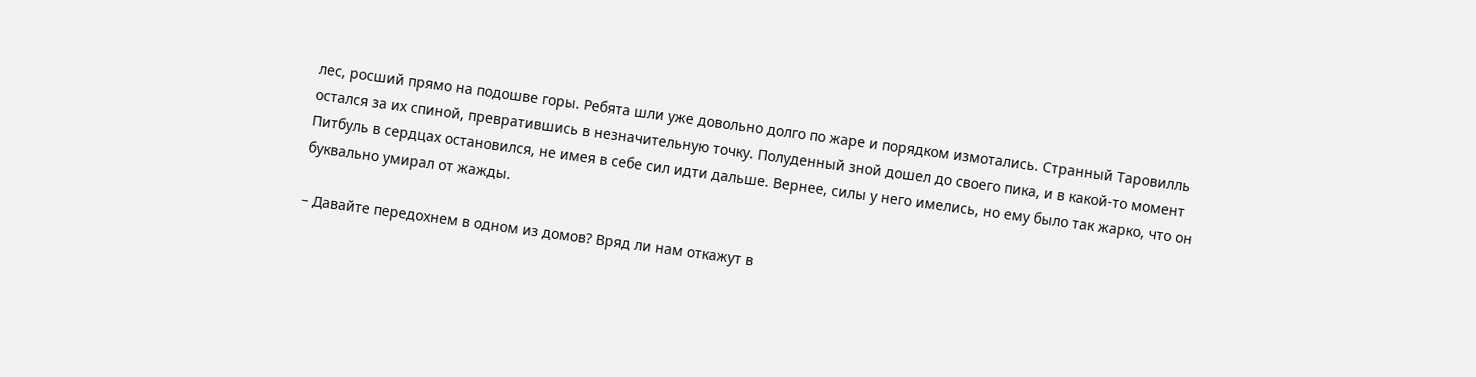лес, росший прямо на подошве горы. Ребята шли уже довольно долго по жаре и порядком измотались. Странный Таровилль остался за их спиной, превратившись в незначительную точку. Полуденный зной дошел до своего пика, и в какой-то момент Питбуль в сердцах остановился, не имея в себе сил идти дальше. Вернее, силы у него имелись, но ему было так жарко, что он буквально умирал от жажды.

– Давайте передохнем в одном из домов? Вряд ли нам откажут в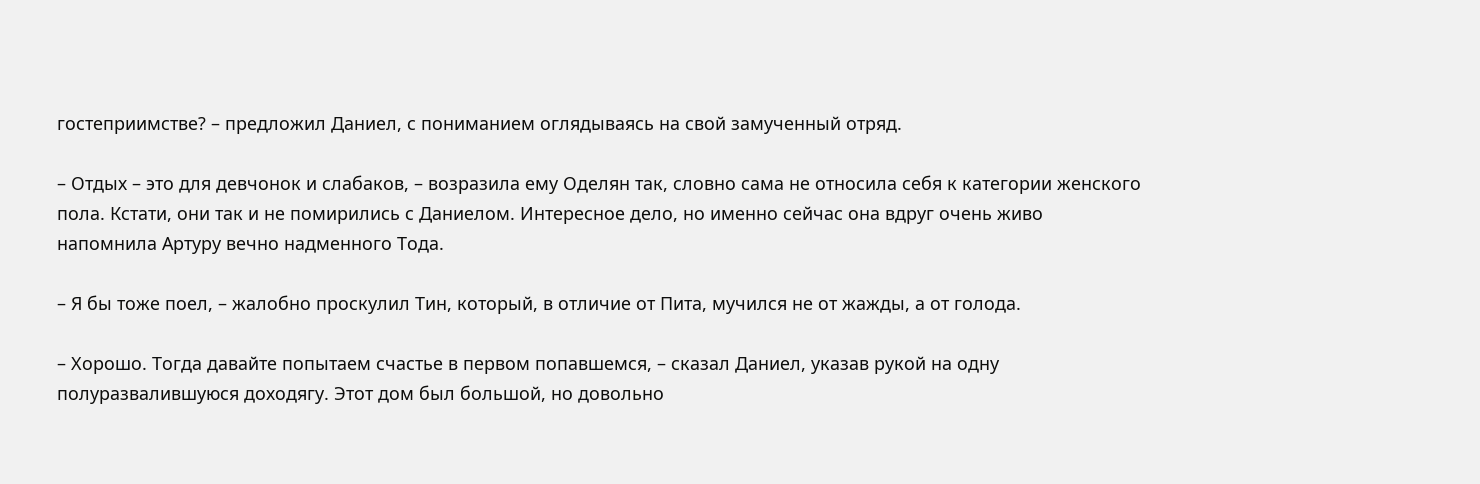гостеприимстве? – предложил Даниел, с пониманием оглядываясь на свой замученный отряд.

– Отдых – это для девчонок и слабаков, – возразила ему Оделян так, словно сама не относила себя к категории женского пола. Кстати, они так и не помирились с Даниелом. Интересное дело, но именно сейчас она вдруг очень живо напомнила Артуру вечно надменного Тода.

– Я бы тоже поел, – жалобно проскулил Тин, который, в отличие от Пита, мучился не от жажды, а от голода.

– Хорошо. Тогда давайте попытаем счастье в первом попавшемся, – сказал Даниел, указав рукой на одну полуразвалившуюся доходягу. Этот дом был большой, но довольно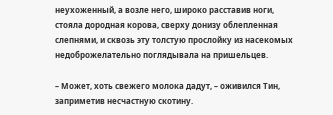неухоженный, а возле него, широко расставив ноги, стояла дородная корова, сверху донизу облепленная слепнями, и сквозь эту толстую прослойку из насекомых недоброжелательно поглядывала на пришельцев.

– Может, хоть свежего молока дадут, – оживился Тин, заприметив несчастную скотину.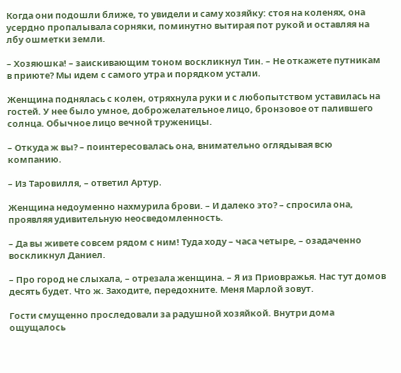Когда они подошли ближе, то увидели и саму хозяйку: стоя на коленях, она усердно пропалывала сорняки, поминутно вытирая пот рукой и оставляя на лбу ошметки земли.

– Хозяюшка! – заискивающим тоном воскликнул Тин. – Не откажете путникам в приюте? Мы идем с самого утра и порядком устали.

Женщина поднялась с колен, отряхнула руки и с любопытством уставилась на гостей. У нее было умное, доброжелательное лицо, бронзовое от палившего солнца. Обычное лицо вечной труженицы.

– Откуда ж вы? – поинтересовалась она, внимательно оглядывая всю компанию.

– Из Таровилля, – ответил Артур.

Женщина недоуменно нахмурила брови. – И далеко это? – спросила она, проявляя удивительную неосведомленность.

– Да вы живете совсем рядом с ним! Туда ходу – часа четыре, – озадаченно воскликнул Даниел.

– Про город не слыхала, – отрезала женщина. – Я из Приовражья. Нас тут домов десять будет. Что ж. Заходите, передохните. Меня Марлой зовут.

Гости смущенно проследовали за радушной хозяйкой. Внутри дома ощущалось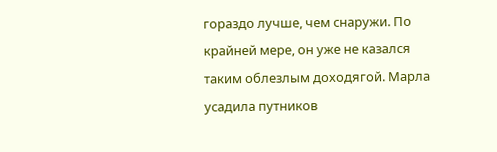гораздо лучше, чем снаружи. По крайней мере, он уже не казался таким облезлым доходягой. Марла усадила путников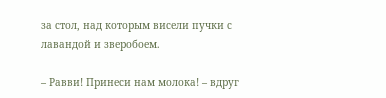за стол, над которым висели пучки с лавандой и зверобоем.

– Равви! Принеси нам молока! – вдруг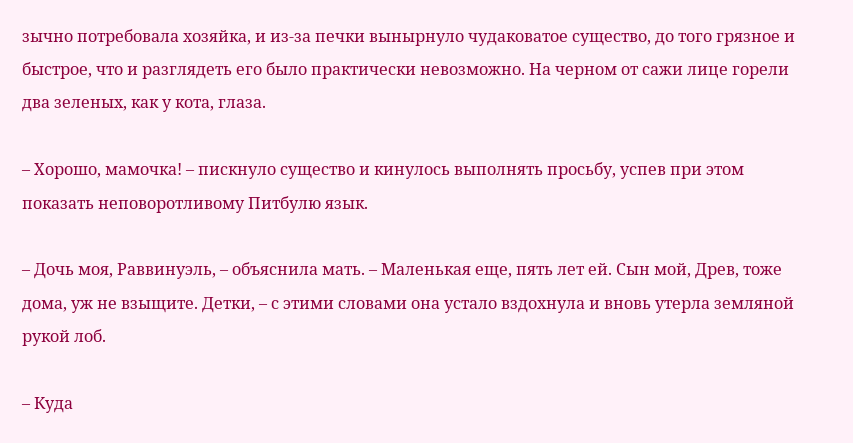зычно потребовала хозяйка, и из-за печки вынырнуло чудаковатое существо, до того грязное и быстрое, что и разглядеть его было практически невозможно. На черном от сажи лице горели два зеленых, как у кота, глаза.

– Хорошо, мамочка! – пискнуло существо и кинулось выполнять просьбу, успев при этом показать неповоротливому Питбулю язык.

– Дочь моя, Раввинуэль, – объяснила мать. – Маленькая еще, пять лет ей. Сын мой, Древ, тоже дома, уж не взыщите. Детки, – с этими словами она устало вздохнула и вновь утерла земляной рукой лоб.

– Куда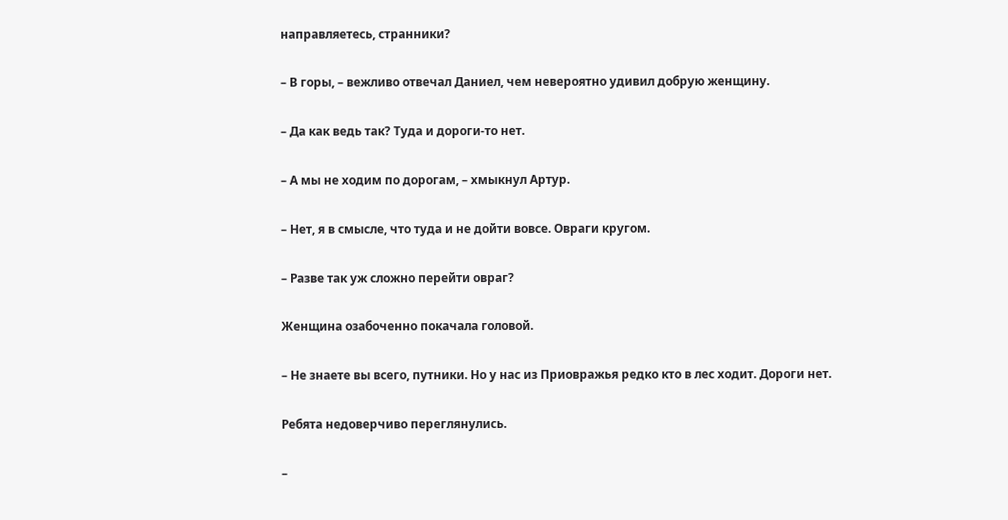направляетесь, странники?

– В горы, – вежливо отвечал Даниел, чем невероятно удивил добрую женщину.

– Да как ведь так? Туда и дороги-то нет.

– А мы не ходим по дорогам, – хмыкнул Артур.

– Нет, я в смысле, что туда и не дойти вовсе. Овраги кругом.

– Разве так уж сложно перейти овраг?

Женщина озабоченно покачала головой.

– Не знаете вы всего, путники. Но у нас из Приовражья редко кто в лес ходит. Дороги нет.

Ребята недоверчиво переглянулись.

–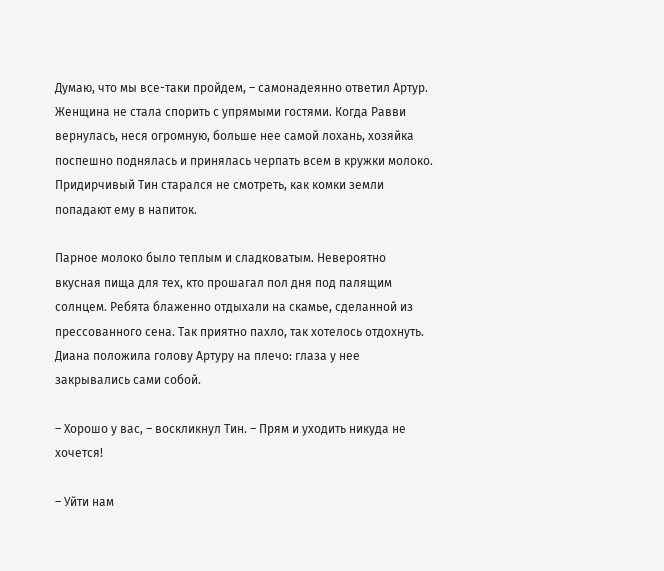Думаю, что мы все-таки пройдем, – самонадеянно ответил Артур. Женщина не стала спорить с упрямыми гостями. Когда Равви вернулась, неся огромную, больше нее самой лохань, хозяйка поспешно поднялась и принялась черпать всем в кружки молоко. Придирчивый Тин старался не смотреть, как комки земли попадают ему в напиток.

Парное молоко было теплым и сладковатым. Невероятно вкусная пища для тех, кто прошагал пол дня под палящим солнцем. Ребята блаженно отдыхали на скамье, сделанной из прессованного сена. Так приятно пахло, так хотелось отдохнуть. Диана положила голову Артуру на плечо: глаза у нее закрывались сами собой.

– Хорошо у вас, – воскликнул Тин. – Прям и уходить никуда не хочется!

– Уйти нам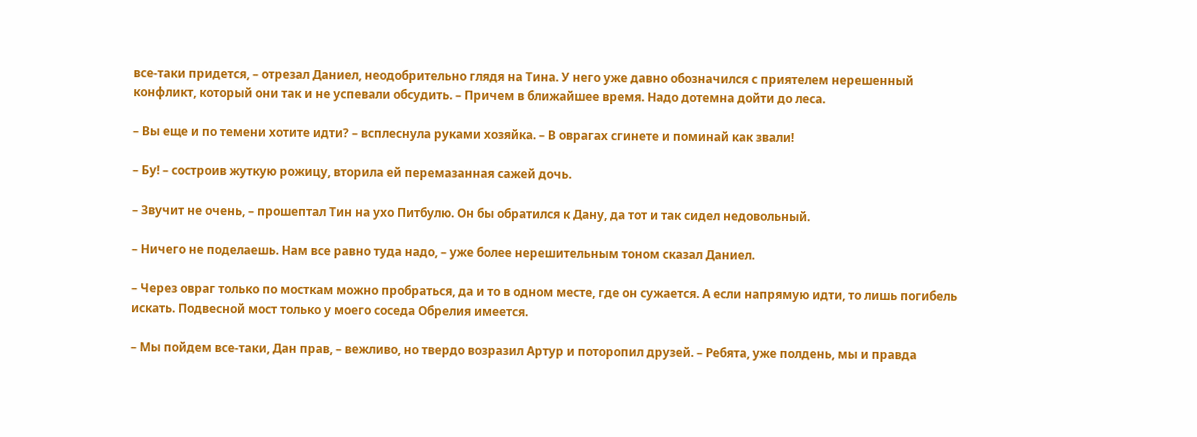все-таки придется, – отрезал Даниел, неодобрительно глядя на Тина. У него уже давно обозначился с приятелем нерешенный конфликт, который они так и не успевали обсудить. – Причем в ближайшее время. Надо дотемна дойти до леса.

– Вы еще и по темени хотите идти? – всплеснула руками хозяйка. – В оврагах сгинете и поминай как звали!

– Бу! – состроив жуткую рожицу, вторила ей перемазанная сажей дочь.

– Звучит не очень, – прошептал Тин на ухо Питбулю. Он бы обратился к Дану, да тот и так сидел недовольный.

– Ничего не поделаешь. Нам все равно туда надо, – уже более нерешительным тоном сказал Даниел.

– Через овраг только по мосткам можно пробраться, да и то в одном месте, где он сужается. А если напрямую идти, то лишь погибель искать. Подвесной мост только у моего соседа Обрелия имеется.

– Мы пойдем все-таки, Дан прав, – вежливо, но твердо возразил Артур и поторопил друзей. – Ребята, уже полдень, мы и правда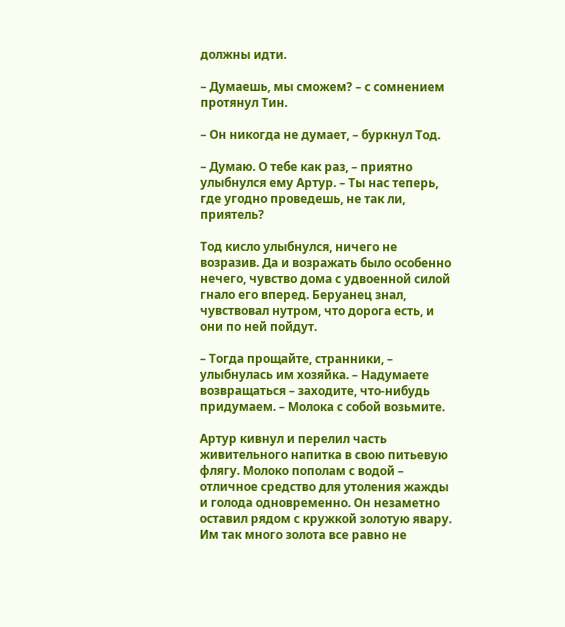должны идти.

– Думаешь, мы сможем? – с сомнением протянул Тин.

– Он никогда не думает, – буркнул Тод.

– Думаю. О тебе как раз, – приятно улыбнулся ему Артур. – Ты нас теперь, где угодно проведешь, не так ли, приятель?

Тод кисло улыбнулся, ничего не возразив. Да и возражать было особенно нечего, чувство дома с удвоенной силой гнало его вперед. Беруанец знал, чувствовал нутром, что дорога есть, и они по ней пойдут.

– Тогда прощайте, странники, – улыбнулась им хозяйка. – Надумаете возвращаться – заходите, что-нибудь придумаем. – Молока с собой возьмите.

Артур кивнул и перелил часть живительного напитка в свою питьевую флягу. Молоко пополам с водой – отличное средство для утоления жажды и голода одновременно. Он незаметно оставил рядом с кружкой золотую явару. Им так много золота все равно не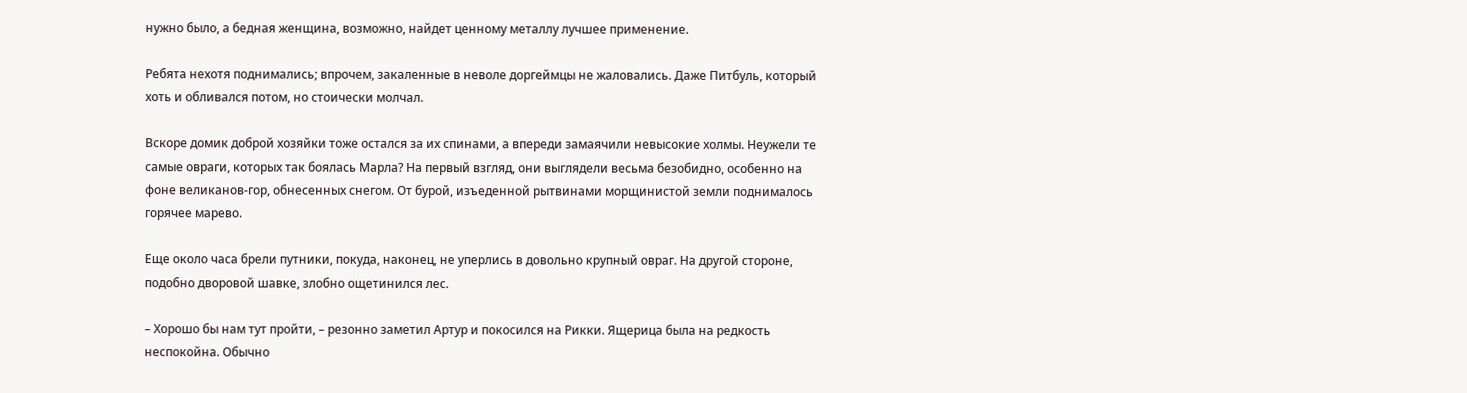нужно было, а бедная женщина, возможно, найдет ценному металлу лучшее применение.

Ребята нехотя поднимались; впрочем, закаленные в неволе доргеймцы не жаловались. Даже Питбуль, который хоть и обливался потом, но стоически молчал.

Вскоре домик доброй хозяйки тоже остался за их спинами, а впереди замаячили невысокие холмы. Неужели те самые овраги, которых так боялась Марла? На первый взгляд, они выглядели весьма безобидно, особенно на фоне великанов-гор, обнесенных снегом. От бурой, изъеденной рытвинами морщинистой земли поднималось горячее марево.

Еще около часа брели путники, покуда, наконец, не уперлись в довольно крупный овраг. На другой стороне, подобно дворовой шавке, злобно ощетинился лес.

– Хорошо бы нам тут пройти, – резонно заметил Артур и покосился на Рикки. Ящерица была на редкость неспокойна. Обычно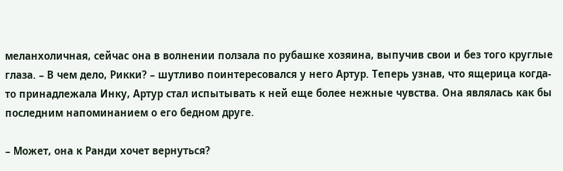меланхоличная, сейчас она в волнении ползала по рубашке хозяина, выпучив свои и без того круглые глаза. – В чем дело, Рикки? – шутливо поинтересовался у него Артур. Теперь узнав, что ящерица когда-то принадлежала Инку, Артур стал испытывать к ней еще более нежные чувства. Она являлась как бы последним напоминанием о его бедном друге.

– Может, она к Ранди хочет вернуться?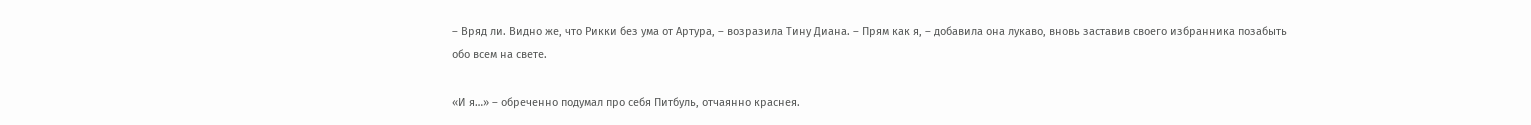– Вряд ли. Видно же, что Рикки без ума от Артура, – возразила Тину Диана. – Прям как я, – добавила она лукаво, вновь заставив своего избранника позабыть обо всем на свете.

«И я…» – обреченно подумал про себя Питбуль, отчаянно краснея.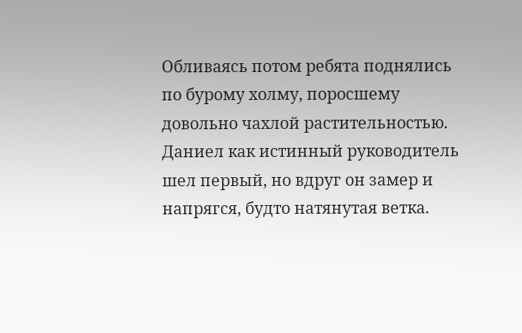Обливаясь потом ребята поднялись по бурому холму, поросшему довольно чахлой растительностью. Даниел как истинный руководитель шел первый, но вдруг он замер и напрягся, будто натянутая ветка.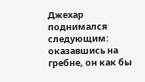Джехар поднимался следующим: оказавшись на гребне, он как бы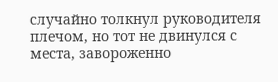случайно толкнул руководителя плечом, но тот не двинулся с места, завороженно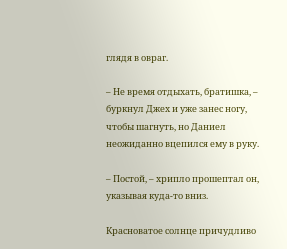глядя в овраг.

– Не время отдыхать, братишка, – буркнул Джех и уже занес ногу, чтобы шагнуть, но Даниел неожиданно вцепился ему в руку.

– Постой, – хрипло прошептал он, указывая куда-то вниз.

Красноватое солнце причудливо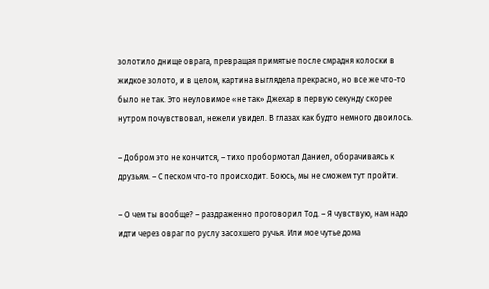золотило днище оврага, превращая примятые после смрадня колоски в жидкое золото, и в целом, картина выглядела прекрасно, но все же что-то было не так. Это неуловимое «не так» Джехар в первую секунду скорее нутром почувствовал, нежели увидел. В глазах как будто немного двоилось.

– Добром это не кончится, – тихо пробормотал Даниел, оборачиваясь к друзьям. – С песком что-то происходит. Боюсь, мы не сможем тут пройти.

– О чем ты вообще? – раздраженно проговорил Тод. – Я чувствую, нам надо идти через овраг по руслу засохшего ручья. Или мое чутье дома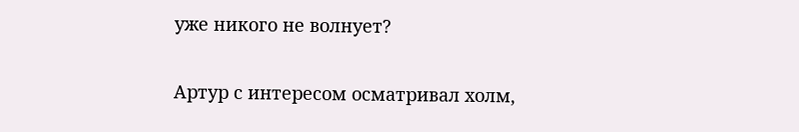уже никого не волнует?

Артур с интересом осматривал холм,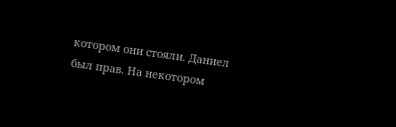котором они стояли. Даниел был прав. На некотором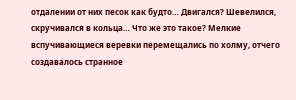отдалении от них песок как будто… Двигался? Шевелился, скручивался в кольца… Что же это такое? Мелкие вспучивающиеся веревки перемещались по холму, отчего создавалось странное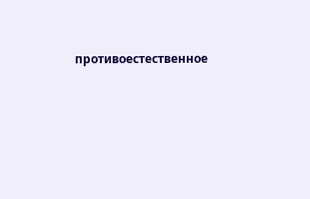противоестественное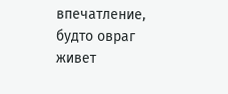впечатление, будто овраг живет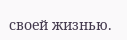своей жизнью.